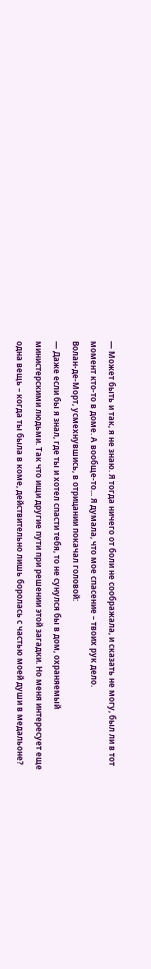— Может быть и так, я не знаю. Я тогда ничего от боли не соображала, и сказать не могу, был ли в тот момент кто-то в доме. А вообще-то... Я думала, что мое спасение – твоих рук дело.
Волан-де-Морт, усмехнувшись, в отрицании покачал головой:
— Даже если бы я знал, где ты и хотел спасти тебя, то не сунулся бы в дом, охраняемый министерскими людьми. Так что ищи другие пути при решении этой загадки. Но меня интересует еще одна вещь – когда ты была в коме, действительно лишь боролась с частью моей души в медальоне?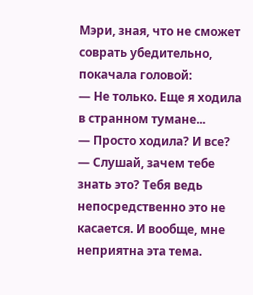Мэри, зная, что не сможет соврать убедительно, покачала головой:
— Не только. Еще я ходила в странном тумане...
— Просто ходила? И все?
— Слушай, зачем тебе знать это? Тебя ведь непосредственно это не касается. И вообще, мне неприятна эта тема.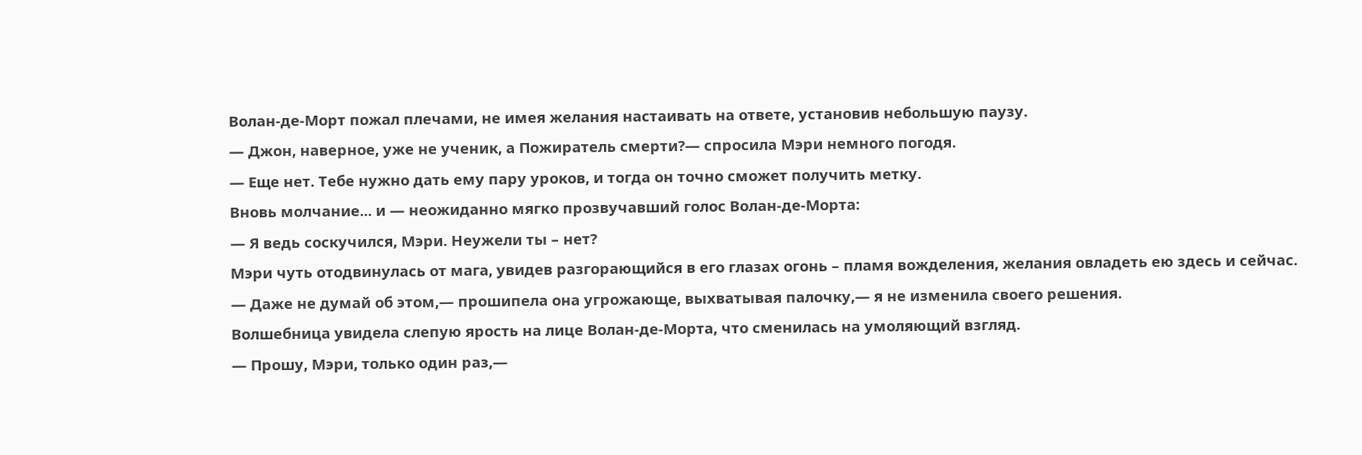Волан-де-Морт пожал плечами, не имея желания настаивать на ответе, установив небольшую паузу.
— Джон, наверное, уже не ученик, а Пожиратель смерти?— спросила Мэри немного погодя.
— Еще нет. Тебе нужно дать ему пару уроков, и тогда он точно сможет получить метку.
Вновь молчание... и — неожиданно мягко прозвучавший голос Волан-де-Морта:
— Я ведь соскучился, Мэри. Неужели ты – нет?
Мэри чуть отодвинулась от мага, увидев разгорающийся в его глазах огонь – пламя вожделения, желания овладеть ею здесь и сейчас.
— Даже не думай об этом,— прошипела она угрожающе, выхватывая палочку,— я не изменила своего решения.
Волшебница увидела слепую ярость на лице Волан-де-Морта, что сменилась на умоляющий взгляд.
— Прошу, Мэри, только один раз,—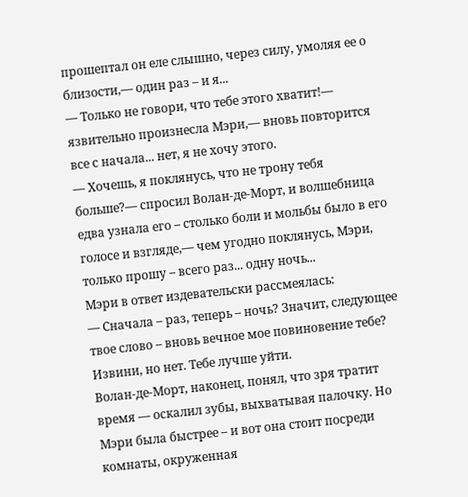прошептал он еле слышно, через силу, умоляя ее о близости,— один раз – и я...
— Только не говори, что тебе этого хватит!— язвительно произнесла Мэри,— вновь повторится все с начала... нет, я не хочу этого.
— Хочешь, я поклянусь, что не трону тебя больше?— спросил Волан-де-Морт, и волшебница едва узнала его – столько боли и мольбы было в его голосе и взгляде,— чем угодно поклянусь, Мэри, только прошу – всего раз... одну ночь...
Мэри в ответ издевательски рассмеялась:
— Сначала – раз, теперь – ночь? Значит, следующее твое слово – вновь вечное мое повиновение тебе? Извини, но нет. Тебе лучше уйти.
Волан-де-Морт, наконец, понял, что зря тратит время — оскалил зубы, выхватывая палочку. Но Мэри была быстрее – и вот она стоит посреди комнаты, окруженная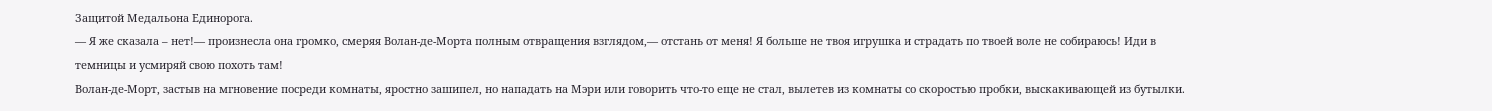Защитой Медальона Единорога.
— Я же сказала – нет!— произнесла она громко, смеряя Волан-де-Морта полным отвращения взглядом,— отстань от меня! Я больше не твоя игрушка и страдать по твоей воле не собираюсь! Иди в темницы и усмиряй свою похоть там!
Волан-де-Морт, застыв на мгновение посреди комнаты, яростно зашипел, но нападать на Мэри или говорить что-то еще не стал, вылетев из комнаты со скоростью пробки, выскакивающей из бутылки.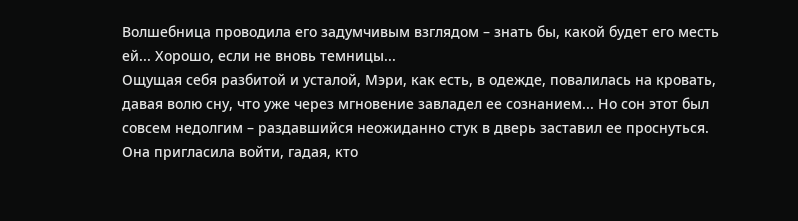Волшебница проводила его задумчивым взглядом – знать бы, какой будет его месть ей... Хорошо, если не вновь темницы...
Ощущая себя разбитой и усталой, Мэри, как есть, в одежде, повалилась на кровать, давая волю сну, что уже через мгновение завладел ее сознанием... Но сон этот был совсем недолгим – раздавшийся неожиданно стук в дверь заставил ее проснуться. Она пригласила войти, гадая, кто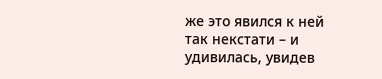же это явился к ней так некстати – и удивилась, увидев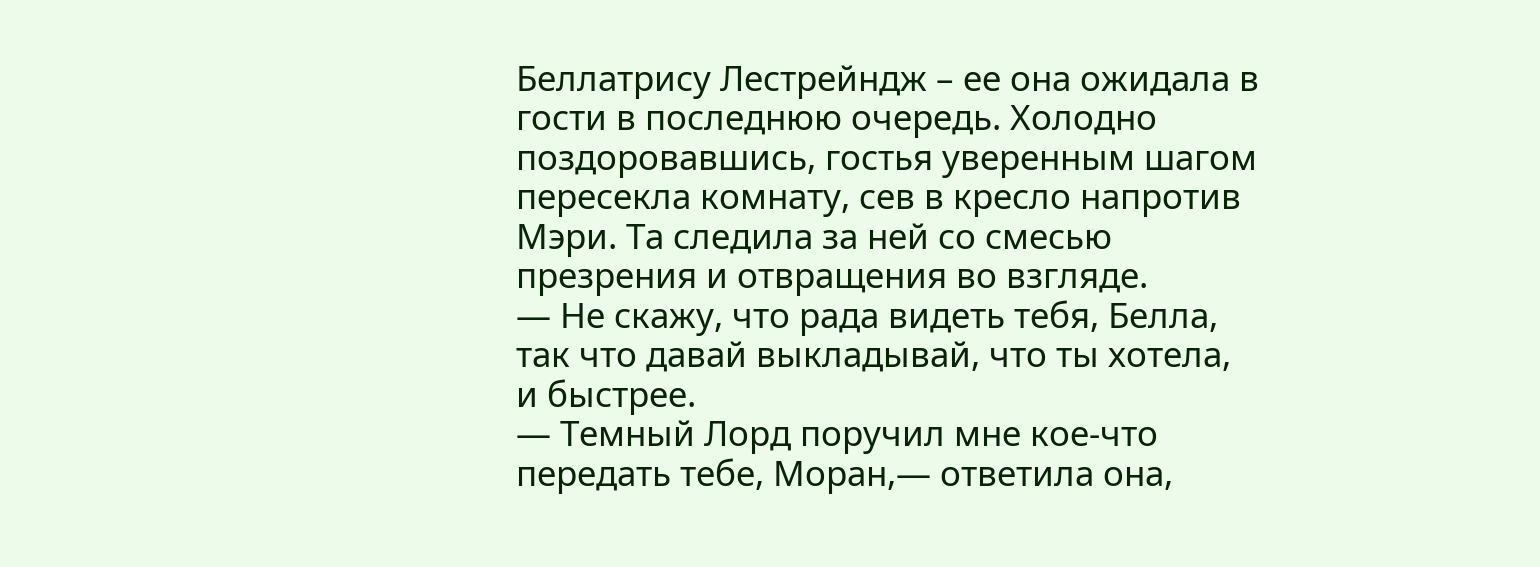Беллатрису Лестрейндж – ее она ожидала в гости в последнюю очередь. Холодно поздоровавшись, гостья уверенным шагом пересекла комнату, сев в кресло напротив Мэри. Та следила за ней со смесью презрения и отвращения во взгляде.
— Не скажу, что рада видеть тебя, Белла, так что давай выкладывай, что ты хотела, и быстрее.
— Темный Лорд поручил мне кое-что передать тебе, Моран,— ответила она,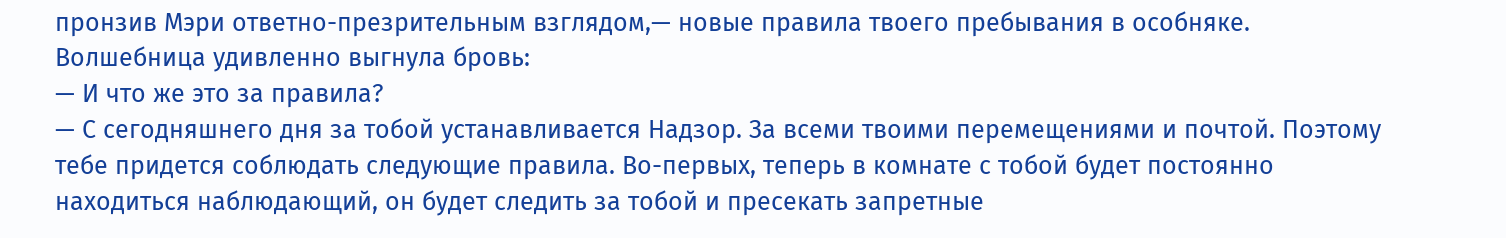пронзив Мэри ответно-презрительным взглядом,— новые правила твоего пребывания в особняке.
Волшебница удивленно выгнула бровь:
— И что же это за правила?
— С сегодняшнего дня за тобой устанавливается Надзор. За всеми твоими перемещениями и почтой. Поэтому тебе придется соблюдать следующие правила. Во-первых, теперь в комнате с тобой будет постоянно находиться наблюдающий, он будет следить за тобой и пресекать запретные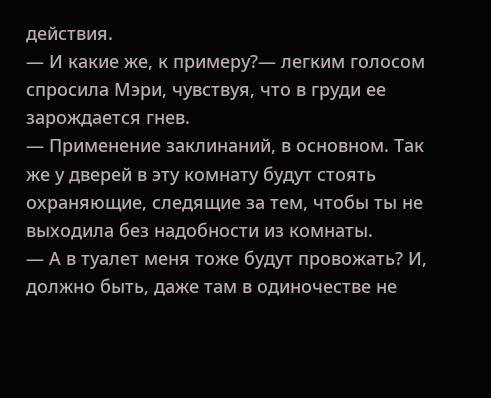действия.
— И какие же, к примеру?— легким голосом спросила Мэри, чувствуя, что в груди ее зарождается гнев.
— Применение заклинаний, в основном. Так же у дверей в эту комнату будут стоять охраняющие, следящие за тем, чтобы ты не выходила без надобности из комнаты.
— А в туалет меня тоже будут провожать? И, должно быть, даже там в одиночестве не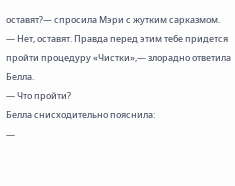оставят?— спросила Мэри с жутким сарказмом.
— Нет, оставят. Правда перед этим тебе придется пройти процедуру «Чистки»,— злорадно ответила Белла.
— Что пройти?
Белла снисходительно пояснила:
—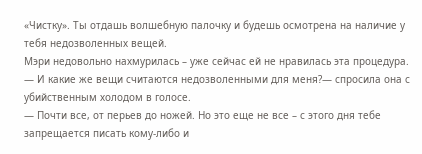«Чистку». Ты отдашь волшебную палочку и будешь осмотрена на наличие у тебя недозволенных вещей.
Мэри недовольно нахмурилась – уже сейчас ей не нравилась эта процедура.
— И какие же вещи считаются недозволенными для меня?— спросила она с убийственным холодом в голосе.
— Почти все, от перьев до ножей. Но это еще не все – с этого дня тебе запрещается писать кому-либо и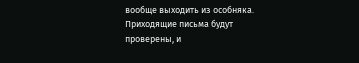вообще выходить из особняка. Приходящие письма будут проверены, и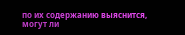по их содержанию выяснится, могут ли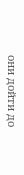они дойти до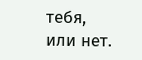тебя, или нет.